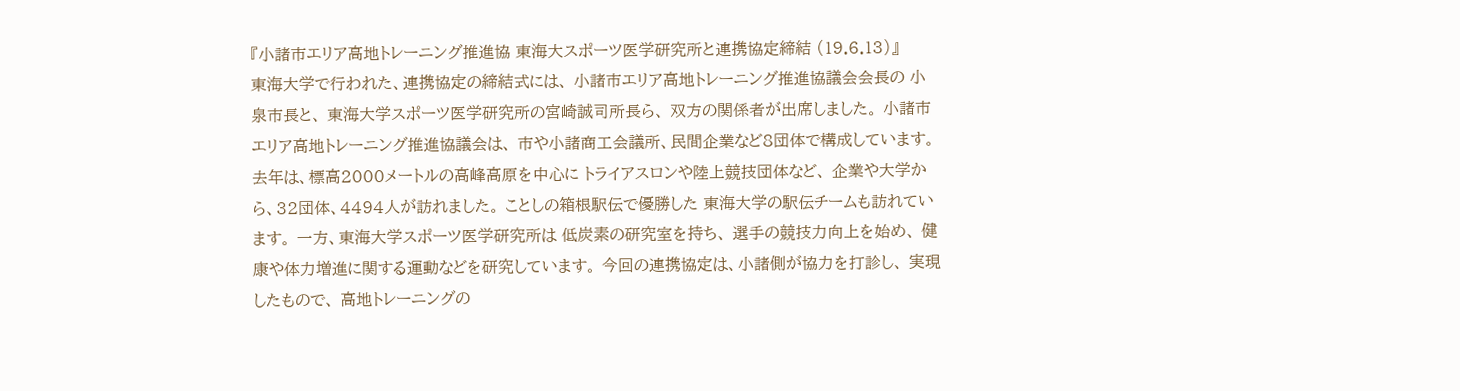『小諸市エリア高地トレーニング推進協 東海大スポーツ医学研究所と連携協定締結 (19.6.13)』
東海大学で行われた、連携協定の締結式には、 小諸市エリア高地トレーニング推進協議会会長の 小泉市長と、 東海大学スポーツ医学研究所の宮崎誠司所長ら、 双方の関係者が出席しました。 小諸市エリア高地トレーニング推進協議会は、 市や小諸商工会議所、民間企業など8団体で構成しています。 去年は、標高2000メートルの高峰高原を中心に トライアスロンや陸上競技団体など、 企業や大学から、32団体、4494人が訪れました。 ことしの箱根駅伝で優勝した 東海大学の駅伝チームも訪れています。 一方、東海大学スポーツ医学研究所は 低炭素の研究室を持ち、 選手の競技力向上を始め、 健康や体力増進に関する運動などを研究しています。 今回の連携協定は、小諸側が協力を打診し、 実現したもので、 高地トレーニングの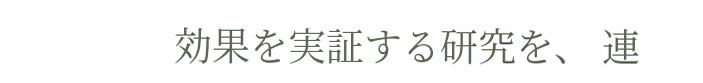効果を実証する研究を、 連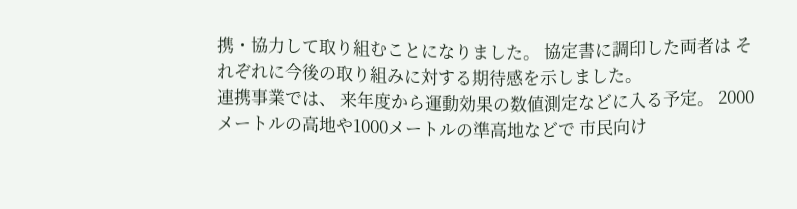携・協力して取り組むことになりました。 協定書に調印した両者は それぞれに今後の取り組みに対する期待感を示しました。
連携事業では、 来年度から運動効果の数値測定などに入る予定。 2000メートルの高地や1000メートルの準高地などで 市民向け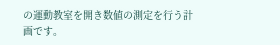の運動教室を開き数値の測定を行う計画です。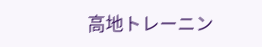高地トレーニン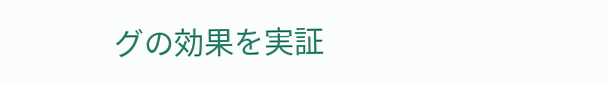グの効果を実証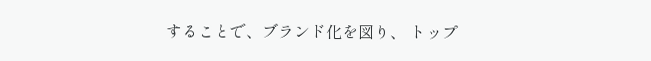することで、ブランド化を図り、 トップ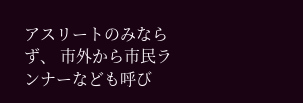アスリートのみならず、 市外から市民ランナーなども呼び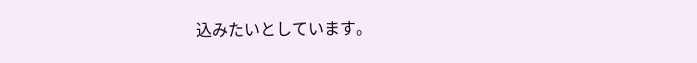込みたいとしています。